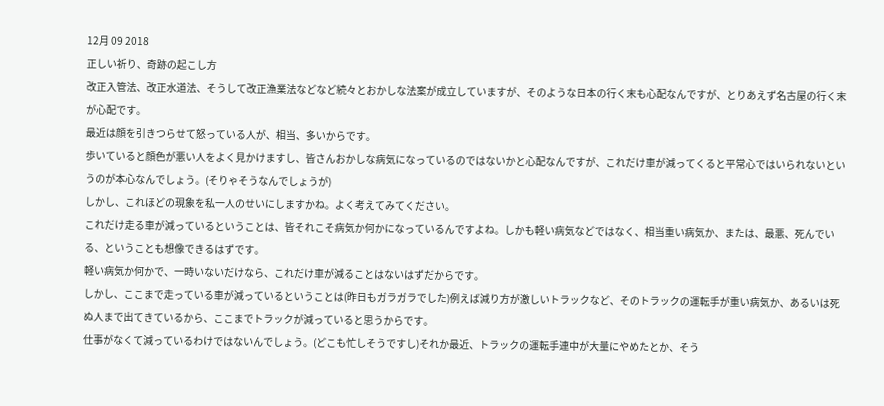12月 09 2018
正しい祈り、奇跡の起こし方
改正入管法、改正水道法、そうして改正漁業法などなど続々とおかしな法案が成立していますが、そのような日本の行く末も心配なんですが、とりあえず名古屋の行く末が心配です。
最近は顔を引きつらせて怒っている人が、相当、多いからです。
歩いていると顔色が悪い人をよく見かけますし、皆さんおかしな病気になっているのではないかと心配なんですが、これだけ車が減ってくると平常心ではいられないというのが本心なんでしょう。(そりゃそうなんでしょうが)
しかし、これほどの現象を私一人のせいにしますかね。よく考えてみてください。
これだけ走る車が減っているということは、皆それこそ病気か何かになっているんですよね。しかも軽い病気などではなく、相当重い病気か、または、最悪、死んでいる、ということも想像できるはずです。
軽い病気か何かで、一時いないだけなら、これだけ車が減ることはないはずだからです。
しかし、ここまで走っている車が減っているということは(昨日もガラガラでした)例えば減り方が激しいトラックなど、そのトラックの運転手が重い病気か、あるいは死ぬ人まで出てきているから、ここまでトラックが減っていると思うからです。
仕事がなくて減っているわけではないんでしょう。(どこも忙しそうですし)それか最近、トラックの運転手連中が大量にやめたとか、そう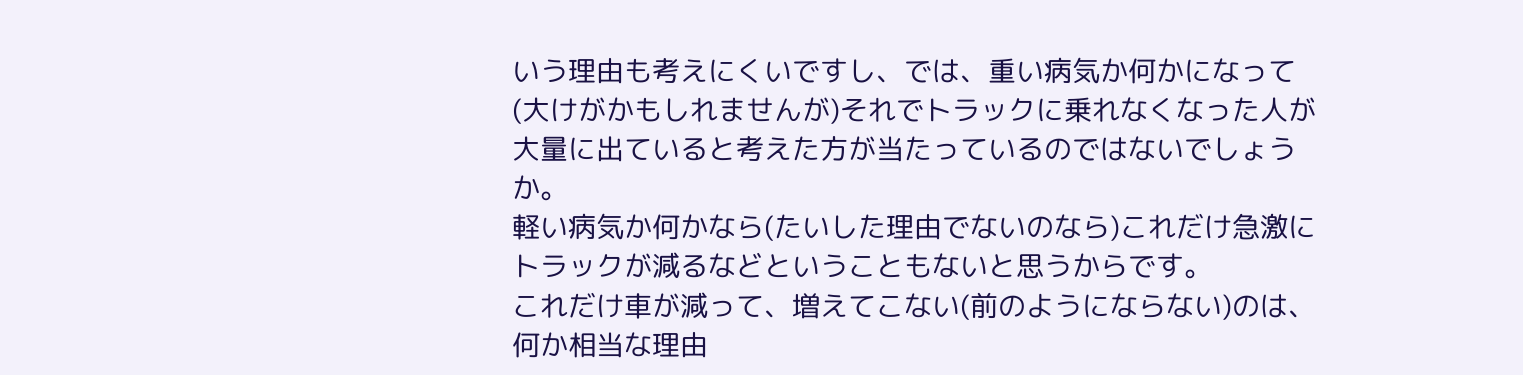いう理由も考えにくいですし、では、重い病気か何かになって(大けがかもしれませんが)それでトラックに乗れなくなった人が大量に出ていると考えた方が当たっているのではないでしょうか。
軽い病気か何かなら(たいした理由でないのなら)これだけ急激にトラックが減るなどということもないと思うからです。
これだけ車が減って、増えてこない(前のようにならない)のは、何か相当な理由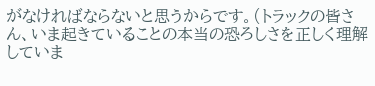がなければならないと思うからです。(トラックの皆さん、いま起きていることの本当の恐ろしさを正しく理解していま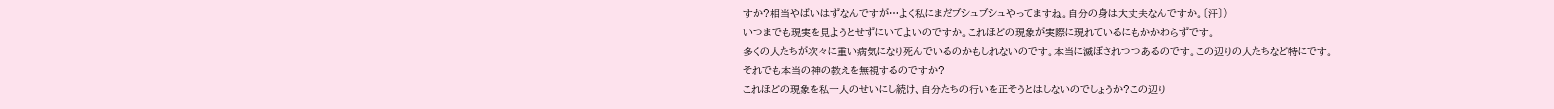すか?相当やばいはずなんですが…よく私にまだブシュブシュやってますね。自分の身は大丈夫なんですか。〔汗〕)
いつまでも現実を見ようとせずにいてよいのですか。これほどの現象が実際に現れているにもかかわらずです。
多くの人たちが次々に重い病気になり死んでいるのかもしれないのです。本当に滅ぼされつつあるのです。この辺りの人たちなど特にです。
それでも本当の神の教えを無視するのですか?
これほどの現象を私一人のせいにし続け、自分たちの行いを正そうとはしないのでしょうか?この辺り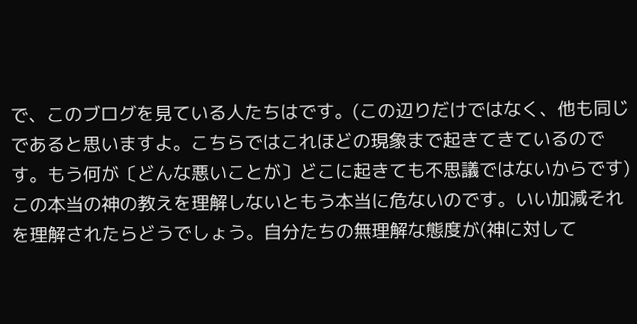で、このブログを見ている人たちはです。(この辺りだけではなく、他も同じであると思いますよ。こちらではこれほどの現象まで起きてきているのです。もう何が〔どんな悪いことが〕どこに起きても不思議ではないからです)
この本当の神の教えを理解しないともう本当に危ないのです。いい加減それを理解されたらどうでしょう。自分たちの無理解な態度が(神に対して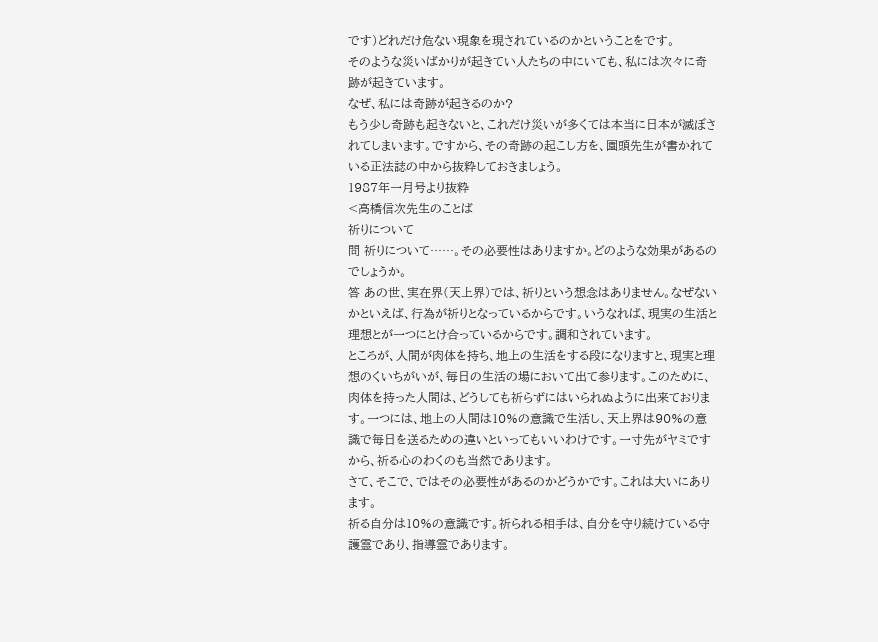です)どれだけ危ない現象を現されているのかということをです。
そのような災いばかりが起きてい人たちの中にいても、私には次々に奇跡が起きています。
なぜ、私には奇跡が起きるのか?
もう少し奇跡も起きないと、これだけ災いが多くては本当に日本が滅ぼされてしまいます。ですから、その奇跡の起こし方を、園頭先生が書かれている正法誌の中から抜粋しておきましょう。
1987年一月号より抜粋
<高橋信次先生のことば
祈りについて
問 祈りについて……。その必要性はありますか。どのような効果があるのでしょうか。
答 あの世、実在界(天上界)では、祈りという想念はありません。なぜないかといえば、行為が祈りとなっているからです。いうなれば、現実の生活と理想とが一つにとけ合っているからです。調和されています。
ところが、人間が肉体を持ち、地上の生活をする段になりますと、現実と理想のくいちがいが、毎日の生活の場において出て参ります。このために、肉体を持った人間は、どうしても祈らずにはいられぬように出来ております。一つには、地上の人間は10%の意識で生活し、天上界は90%の意識で毎日を送るための違いといってもいいわけです。一寸先がヤミですから、祈る心のわくのも当然であります。
さて、そこで、ではその必要性があるのかどうかです。これは大いにあります。
祈る自分は10%の意識です。祈られる相手は、自分を守り続けている守護霊であり、指導霊であります。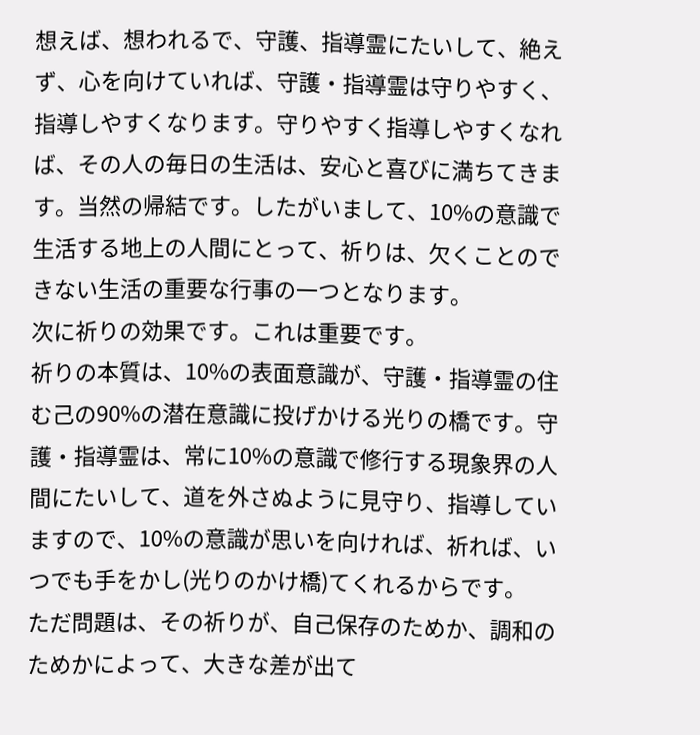想えば、想われるで、守護、指導霊にたいして、絶えず、心を向けていれば、守護・指導霊は守りやすく、指導しやすくなります。守りやすく指導しやすくなれば、その人の毎日の生活は、安心と喜びに満ちてきます。当然の帰結です。したがいまして、10%の意識で生活する地上の人間にとって、祈りは、欠くことのできない生活の重要な行事の一つとなります。
次に祈りの効果です。これは重要です。
祈りの本質は、10%の表面意識が、守護・指導霊の住む己の90%の潜在意識に投げかける光りの橋です。守護・指導霊は、常に10%の意識で修行する現象界の人間にたいして、道を外さぬように見守り、指導していますので、10%の意識が思いを向ければ、祈れば、いつでも手をかし(光りのかけ橋)てくれるからです。
ただ問題は、その祈りが、自己保存のためか、調和のためかによって、大きな差が出て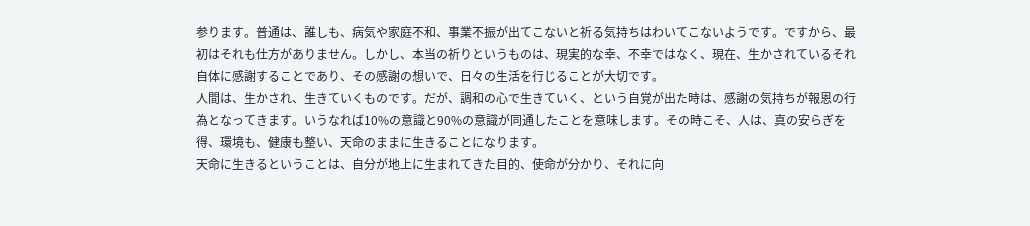参ります。普通は、誰しも、病気や家庭不和、事業不振が出てこないと祈る気持ちはわいてこないようです。ですから、最初はそれも仕方がありません。しかし、本当の祈りというものは、現実的な幸、不幸ではなく、現在、生かされているそれ自体に感謝することであり、その感謝の想いで、日々の生活を行じることが大切です。
人間は、生かされ、生きていくものです。だが、調和の心で生きていく、という自覚が出た時は、感謝の気持ちが報恩の行為となってきます。いうなれば10%の意識と90%の意識が同通したことを意味します。その時こそ、人は、真の安らぎを得、環境も、健康も整い、天命のままに生きることになります。
天命に生きるということは、自分が地上に生まれてきた目的、使命が分かり、それに向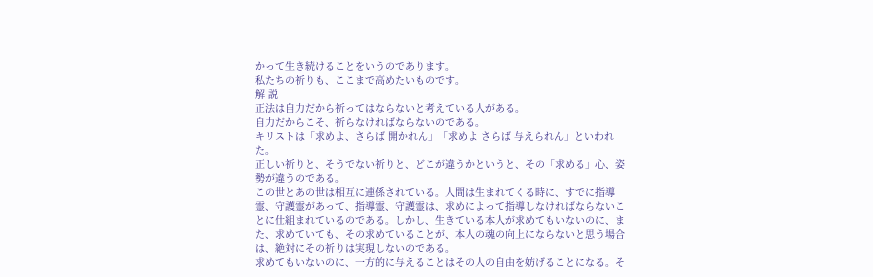かって生き続けることをいうのであります。
私たちの祈りも、ここまで高めたいものです。
解 説
正法は自力だから祈ってはならないと考えている人がある。
自力だからこそ、祈らなければならないのである。
キリストは「求めよ、さらば 開かれん」「求めよ さらば 与えられん」といわれた。
正しい祈りと、そうでない祈りと、どこが違うかというと、その「求める」心、姿勢が違うのである。
この世とあの世は相互に連係されている。人間は生まれてくる時に、すでに指導霊、守護霊があって、指導霊、守護霊は、求めによって指導しなければならないことに仕組まれているのである。しかし、生きている本人が求めてもいないのに、また、求めていても、その求めていることが、本人の魂の向上にならないと思う場合は、絶対にその祈りは実現しないのである。
求めてもいないのに、一方的に与えることはその人の自由を妨げることになる。そ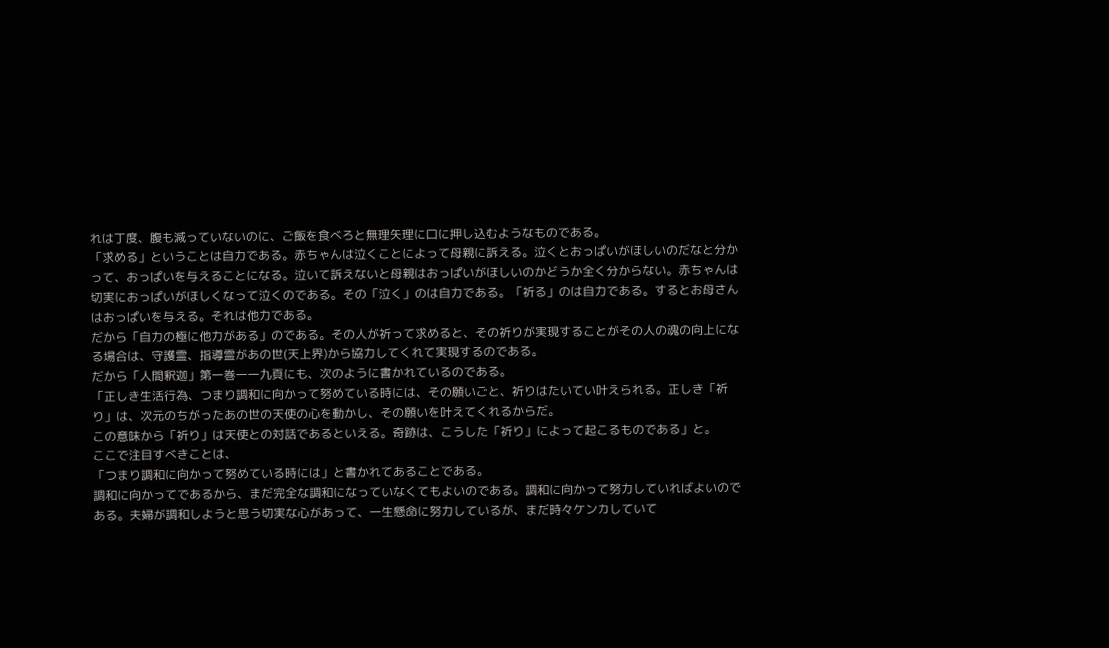れは丁度、腹も減っていないのに、ご飯を食べろと無理矢理に口に押し込むようなものである。
「求める」ということは自力である。赤ちゃんは泣くことによって母親に訴える。泣くとおっぱいがほしいのだなと分かって、おっぱいを与えることになる。泣いて訴えないと母親はおっぱいがほしいのかどうか全く分からない。赤ちゃんは切実におっぱいがほしくなって泣くのである。その「泣く」のは自力である。「祈る」のは自力である。するとお母さんはおっぱいを与える。それは他力である。
だから「自力の極に他力がある」のである。その人が祈って求めると、その祈りが実現することがその人の魂の向上になる場合は、守護霊、指導霊があの世(天上界)から協力してくれて実現するのである。
だから「人間釈迦」第一巻一一九頁にも、次のように書かれているのである。
「正しき生活行為、つまり調和に向かって努めている時には、その願いごと、祈りはたいてい叶えられる。正しき「祈り」は、次元のちがったあの世の天使の心を動かし、その願いを叶えてくれるからだ。
この意味から「祈り」は天使との対話であるといえる。奇跡は、こうした「祈り」によって起こるものである」と。
ここで注目すべきことは、
「つまり調和に向かって努めている時には」と書かれてあることである。
調和に向かってであるから、まだ完全な調和になっていなくてもよいのである。調和に向かって努力していればよいのである。夫婦が調和しようと思う切実な心があって、一生懸命に努力しているが、まだ時々ケンカしていて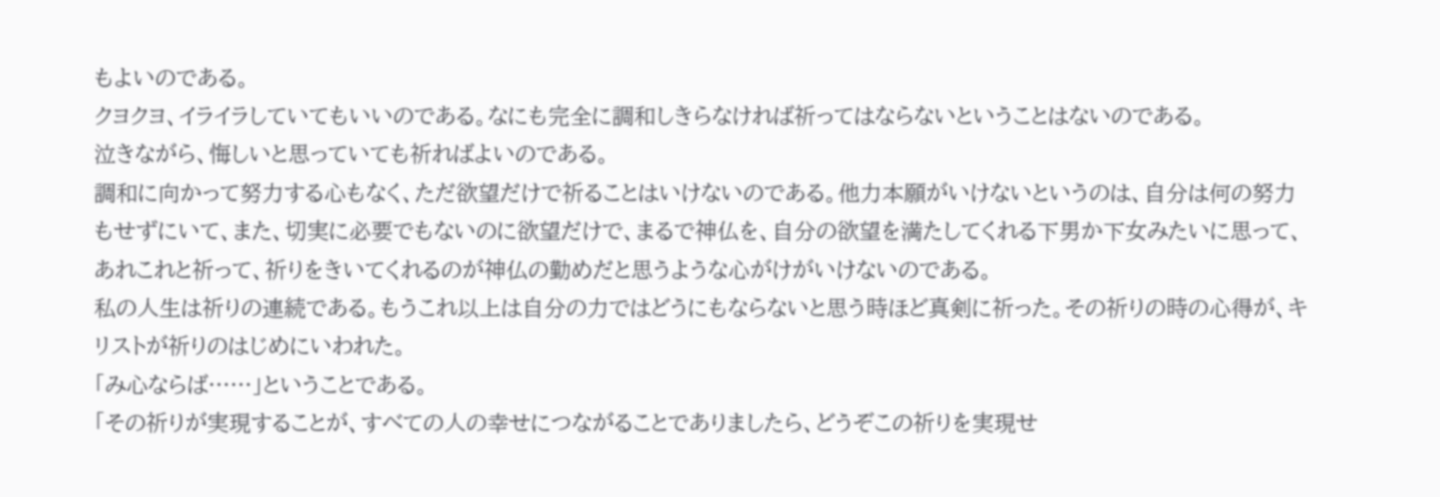もよいのである。
クヨクヨ、イライラしていてもいいのである。なにも完全に調和しきらなければ祈ってはならないということはないのである。
泣きながら、悔しいと思っていても祈ればよいのである。
調和に向かって努力する心もなく、ただ欲望だけで祈ることはいけないのである。他力本願がいけないというのは、自分は何の努力もせずにいて、また、切実に必要でもないのに欲望だけで、まるで神仏を、自分の欲望を満たしてくれる下男か下女みたいに思って、あれこれと祈って、祈りをきいてくれるのが神仏の勤めだと思うような心がけがいけないのである。
私の人生は祈りの連続である。もうこれ以上は自分の力ではどうにもならないと思う時ほど真剣に祈った。その祈りの時の心得が、キリストが祈りのはじめにいわれた。
「み心ならば……」ということである。
「その祈りが実現することが、すべての人の幸せにつながることでありましたら、どうぞこの祈りを実現せ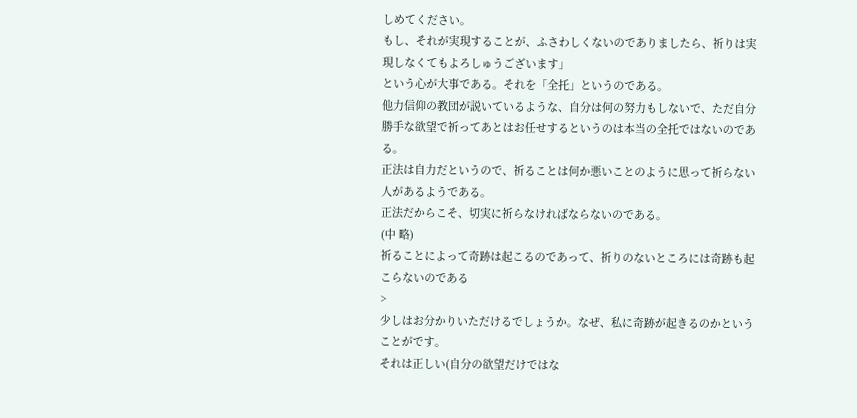しめてください。
もし、それが実現することが、ふさわしくないのでありましたら、祈りは実現しなくてもよろしゅうございます」
という心が大事である。それを「全托」というのである。
他力信仰の教団が説いているような、自分は何の努力もしないで、ただ自分勝手な欲望で祈ってあとはお任せするというのは本当の全托ではないのである。
正法は自力だというので、祈ることは何か悪いことのように思って祈らない人があるようである。
正法だからこそ、切実に祈らなければならないのである。
(中 略)
祈ることによって奇跡は起こるのであって、祈りのないところには奇跡も起こらないのである
>
少しはお分かりいただけるでしょうか。なぜ、私に奇跡が起きるのかということがです。
それは正しい(自分の欲望だけではな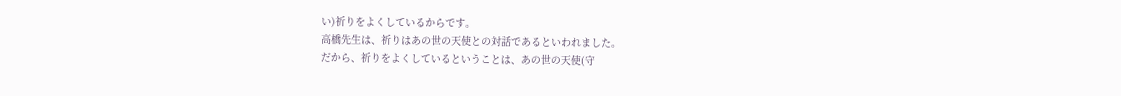い)祈りをよくしているからです。
高橋先生は、祈りはあの世の天使との対話であるといわれました。
だから、祈りをよくしているということは、あの世の天使(守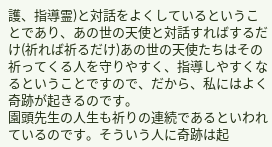護、指導霊)と対話をよくしているということであり、あの世の天使と対話すればするだけ(祈れば祈るだけ)あの世の天使たちはその祈ってくる人を守りやすく、指導しやすくなるということですので、だから、私にはよく奇跡が起きるのです。
園頭先生の人生も祈りの連続であるといわれているのです。そういう人に奇跡は起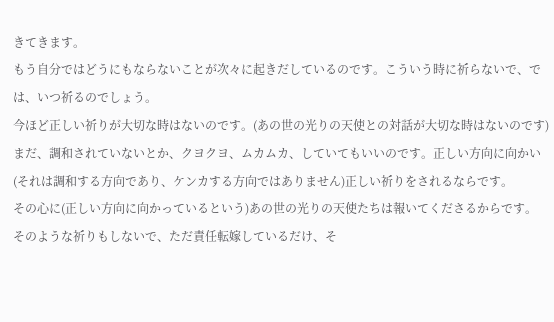きてきます。
もう自分ではどうにもならないことが次々に起きだしているのです。こういう時に祈らないで、では、いつ祈るのでしょう。
今ほど正しい祈りが大切な時はないのです。(あの世の光りの天使との対話が大切な時はないのです)
まだ、調和されていないとか、クヨクヨ、ムカムカ、していてもいいのです。正しい方向に向かい(それは調和する方向であり、ケンカする方向ではありません)正しい祈りをされるならです。
その心に(正しい方向に向かっているという)あの世の光りの天使たちは報いてくださるからです。
そのような祈りもしないで、ただ責任転嫁しているだけ、そ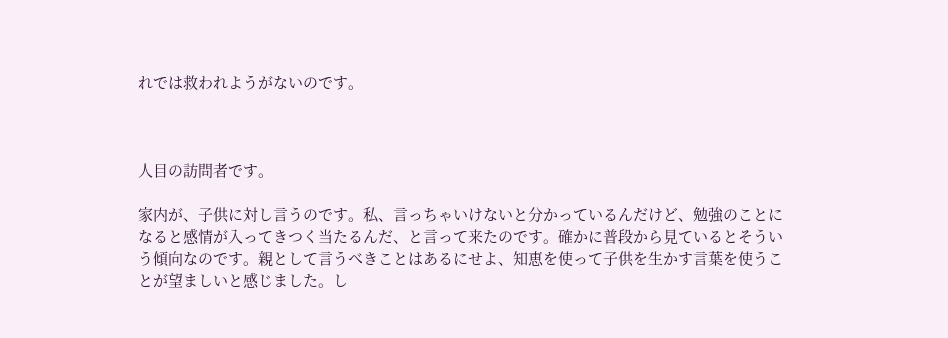れでは救われようがないのです。



人目の訪問者です。

家内が、子供に対し言うのです。私、言っちゃいけないと分かっているんだけど、勉強のことになると感情が入ってきつく当たるんだ、と言って来たのです。確かに普段から見ているとそういう傾向なのです。親として言うべきことはあるにせよ、知恵を使って子供を生かす言葉を使うことが望ましいと感じました。し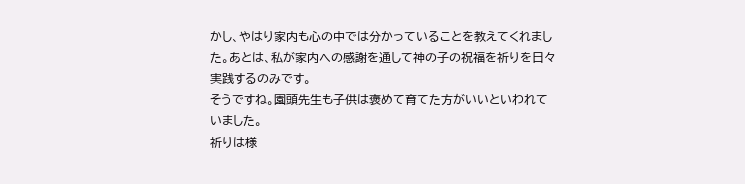かし、やはり家内も心の中では分かっていることを教えてくれました。あとは、私が家内への感謝を通して神の子の祝福を祈りを日々実践するのみです。
そうですね。園頭先生も子供は褒めて育てた方がいいといわれていました。
祈りは様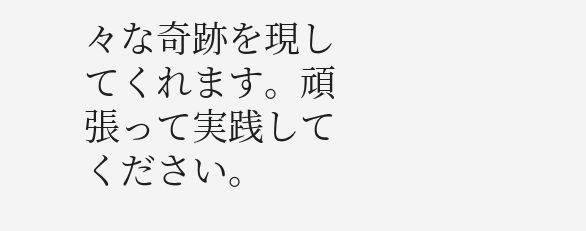々な奇跡を現してくれます。頑張って実践してください。